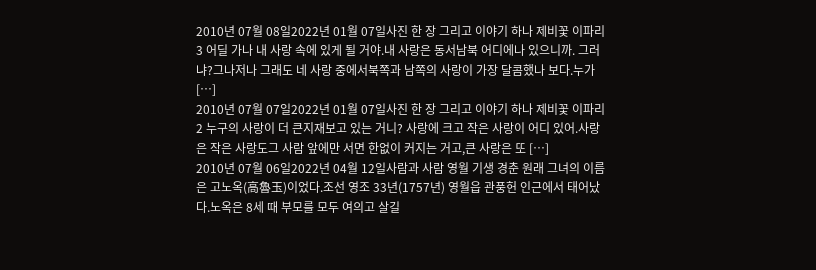2010년 07월 08일2022년 01월 07일사진 한 장 그리고 이야기 하나 제비꽃 이파리 3 어딜 가나 내 사랑 속에 있게 될 거야.내 사랑은 동서남북 어디에나 있으니까. 그러냐?그나저나 그래도 네 사랑 중에서북쪽과 남쪽의 사랑이 가장 달콤했나 보다.누가 […]
2010년 07월 07일2022년 01월 07일사진 한 장 그리고 이야기 하나 제비꽃 이파리 2 누구의 사랑이 더 큰지재보고 있는 거니? 사랑에 크고 작은 사랑이 어디 있어.사랑은 작은 사랑도그 사람 앞에만 서면 한없이 커지는 거고,큰 사랑은 또 […]
2010년 07월 06일2022년 04월 12일사람과 사람 영월 기생 경춘 원래 그녀의 이름은 고노옥(高魯玉)이었다.조선 영조 33년(1757년) 영월읍 관풍헌 인근에서 태어났다.노옥은 8세 때 부모를 모두 여의고 살길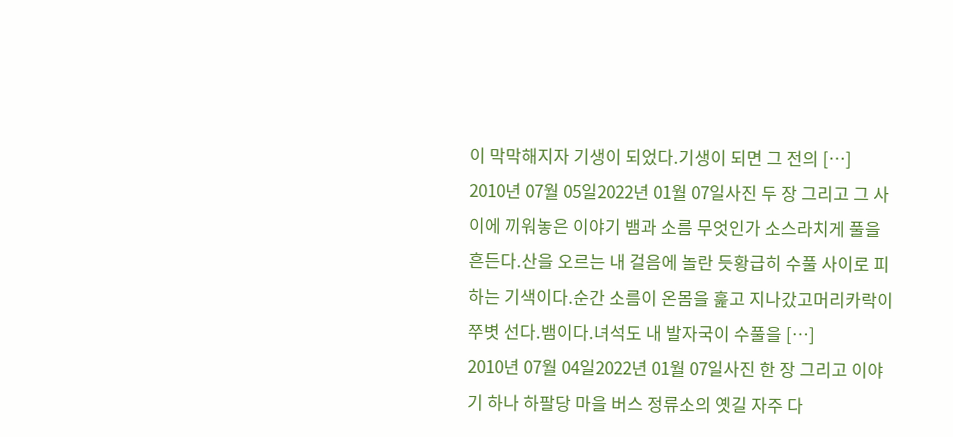이 막막해지자 기생이 되었다.기생이 되면 그 전의 […]
2010년 07월 05일2022년 01월 07일사진 두 장 그리고 그 사이에 끼워놓은 이야기 뱀과 소름 무엇인가 소스라치게 풀을 흔든다.산을 오르는 내 걸음에 놀란 듯황급히 수풀 사이로 피하는 기색이다.순간 소름이 온몸을 훑고 지나갔고머리카락이 쭈볏 선다.뱀이다.녀석도 내 발자국이 수풀을 […]
2010년 07월 04일2022년 01월 07일사진 한 장 그리고 이야기 하나 하팔당 마을 버스 정류소의 옛길 자주 다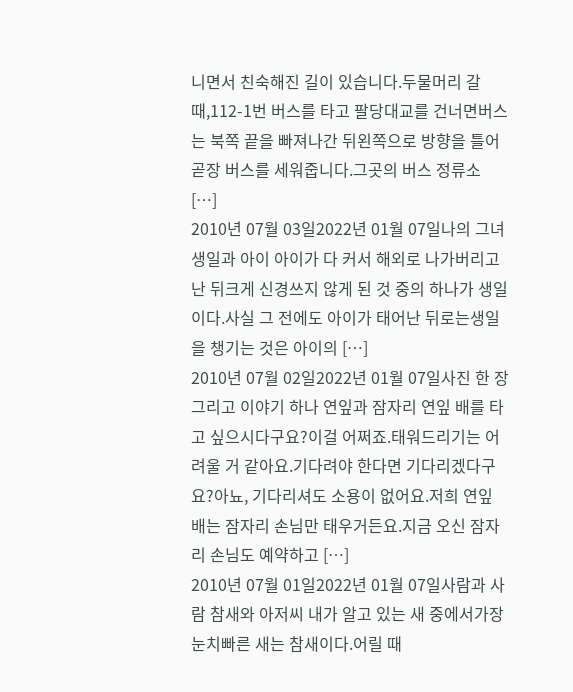니면서 친숙해진 길이 있습니다.두물머리 갈 때,112-1번 버스를 타고 팔당대교를 건너면버스는 북쪽 끝을 빠져나간 뒤왼쪽으로 방향을 틀어 곧장 버스를 세워줍니다.그곳의 버스 정류소 […]
2010년 07월 03일2022년 01월 07일나의 그녀 생일과 아이 아이가 다 커서 해외로 나가버리고 난 뒤크게 신경쓰지 않게 된 것 중의 하나가 생일이다.사실 그 전에도 아이가 태어난 뒤로는생일을 챙기는 것은 아이의 […]
2010년 07월 02일2022년 01월 07일사진 한 장 그리고 이야기 하나 연잎과 잠자리 연잎 배를 타고 싶으시다구요?이걸 어쩌죠.태워드리기는 어려울 거 같아요.기다려야 한다면 기다리겠다구요?아뇨, 기다리셔도 소용이 없어요.저희 연잎 배는 잠자리 손님만 태우거든요.지금 오신 잠자리 손님도 예약하고 […]
2010년 07월 01일2022년 01월 07일사람과 사람 참새와 아저씨 내가 알고 있는 새 중에서가장 눈치빠른 새는 참새이다.어릴 때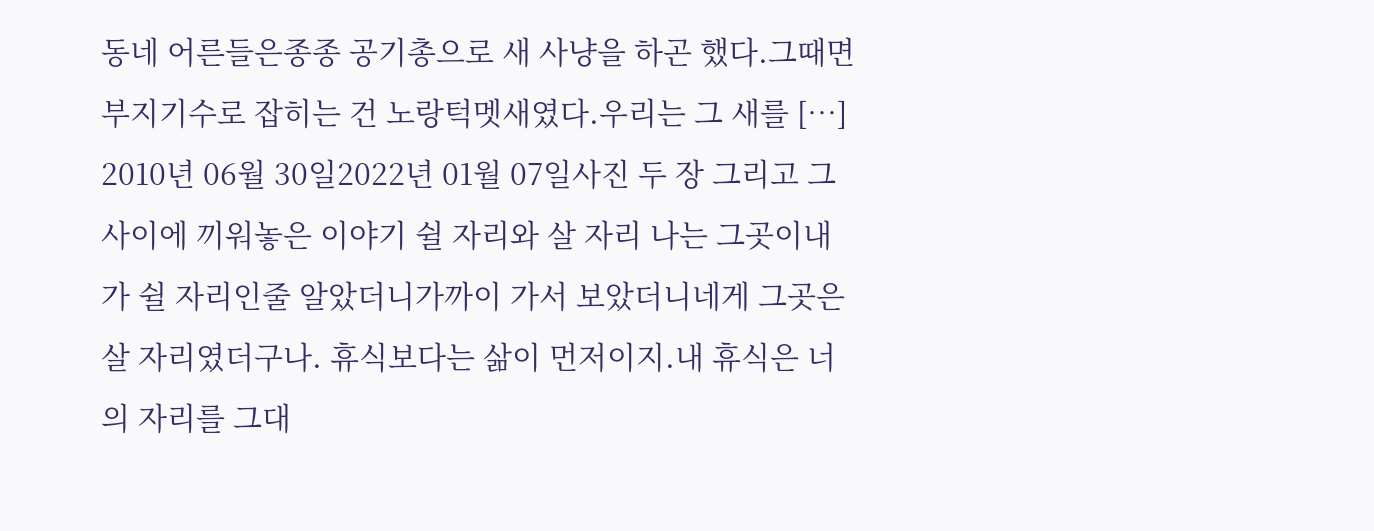동네 어른들은종종 공기총으로 새 사냥을 하곤 했다.그때면 부지기수로 잡히는 건 노랑턱멧새였다.우리는 그 새를 […]
2010년 06월 30일2022년 01월 07일사진 두 장 그리고 그 사이에 끼워놓은 이야기 쉴 자리와 살 자리 나는 그곳이내가 쉴 자리인줄 알았더니가까이 가서 보았더니네게 그곳은 살 자리였더구나. 휴식보다는 삶이 먼저이지.내 휴식은 너의 자리를 그대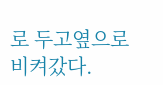로 두고옆으로 비켜갔다.